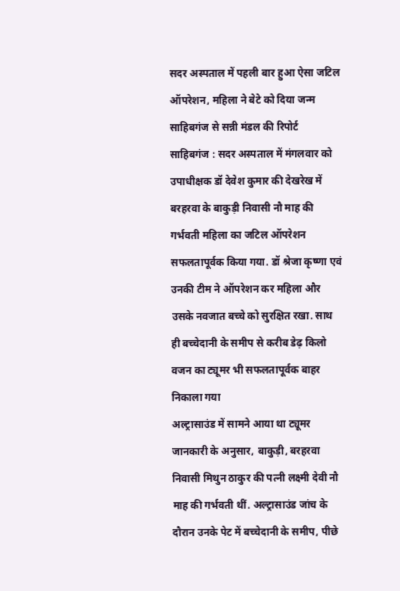सदर अस्पताल में पहली बार हुआ ऐसा जटिल ऑपरेशन, महिला ने बेटे को दिया जन्म
साहिबगंज से सन्नी मंडल की रिपोर्ट
साहिबगंज : सदर अस्पताल में मंगलवार को उपाधीक्षक डॉ देवेश कुमार की देखरेख में बरहरवा के बाकुड़ी निवासी नौ माह की गर्भवती महिला का जटिल ऑपरेशन सफलतापूर्वक किया गया. डॉ श्रेजा कृष्णा एवं उनकी टीम ने ऑपरेशन कर महिला और उसके नवजात बच्चे को सुरक्षित रखा. साथ ही बच्चेदानी के समीप से करीब डेढ़ किलो वजन का ट्यूमर भी सफलतापूर्वक बाहर निकाला गया
अल्ट्रासाउंड में सामने आया था ट्यूमर
जानकारी के अनुसार, बाकुड़ी, बरहरवा निवासी मिथुन ठाकुर की पत्नी लक्ष्मी देवी नौ माह की गर्भवती थीं. अल्ट्रासाउंड जांच के दौरान उनके पेट में बच्चेदानी के समीप, पीछे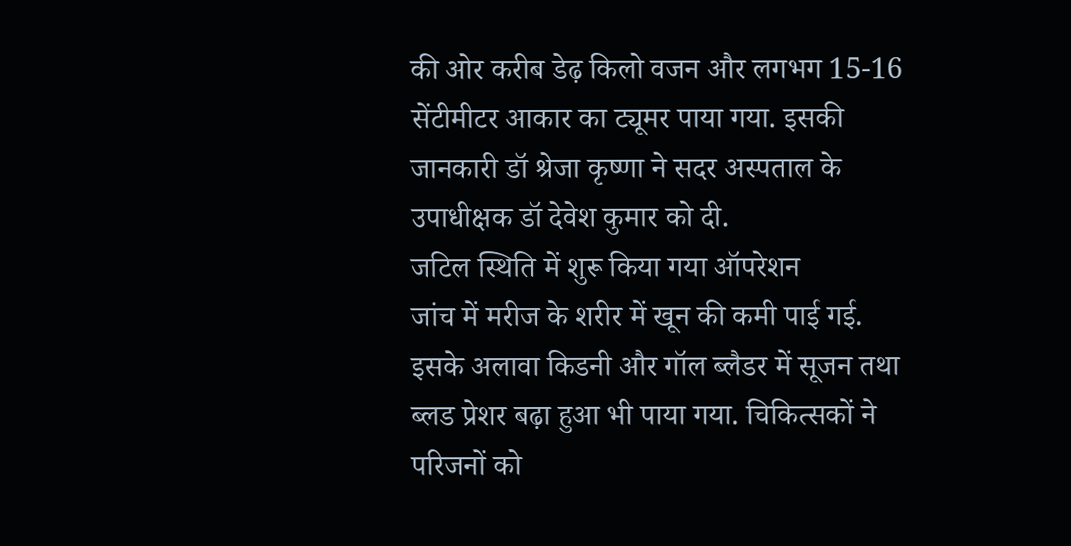की ओर करीब डेढ़ किलो वजन और लगभग 15-16 सेंटीमीटर आकार का ट्यूमर पाया गया. इसकी जानकारी डॉ श्रेजा कृष्णा ने सदर अस्पताल के उपाधीक्षक डॉ देवेश कुमार को दी.
जटिल स्थिति में शुरू किया गया ऑपरेशन
जांच में मरीज के शरीर में खून की कमी पाई गई. इसके अलावा किडनी और गॉल ब्लैडर में सूजन तथा ब्लड प्रेशर बढ़ा हुआ भी पाया गया. चिकित्सकों ने परिजनों को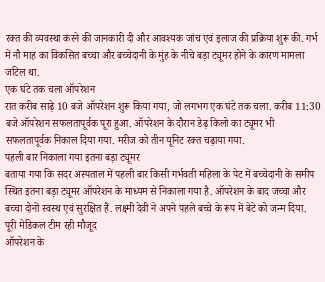रक्त की व्यवस्था करने की जानकारी दी और आवश्यक जांच एवं इलाज की प्रक्रिया शुरू की. गर्भ में नौ माह का विकसित बच्चा और बच्चेदानी के मुंह के नीचे बड़ा ट्यूमर होने के कारण मामला जटिल था.
एक घंटे तक चला ऑपरेशन
रात करीब साढ़े 10 बजे ऑपरेशन शुरू किया गया, जो लगभग एक घंटे तक चला. करीब 11:30 बजे ऑपरेशन सफलतापूर्वक पूरा हुआ. ऑपरेशन के दौरान डेढ़ किलो का ट्यूमर भी सफलतापूर्वक निकाल दिया गया. मरीज को तीन यूनिट रक्त चढ़ाया गया.
पहली बार निकाला गया इतना बड़ा ट्यूमर
बताया गया कि सदर अस्पताल में पहली बार किसी गर्भवती महिला के पेट में बच्चेदानी के समीप स्थित इतना बड़ा ट्यूमर ऑपरेशन के माध्यम से निकाला गया है. ऑपरेशन के बाद जच्चा और बच्चा दोनों स्वस्थ एवं सुरक्षित हैं. लक्ष्मी देवी ने अपने पहले बच्चे के रूप में बेटे को जन्म दिया.
पूरी मेडिकल टीम रही मौजूद
ऑपरेशन के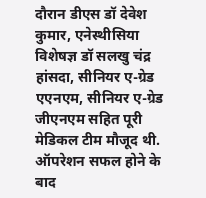दौरान डीएस डॉ देवेश कुमार, एनेस्थीसिया विशेषज्ञ डॉ सलखु चंद्र हांसदा, सीनियर ए-ग्रेड एएनएम, सीनियर ए-ग्रेड जीएनएम सहित पूरी मेडिकल टीम मौजूद थी. ऑपरेशन सफल होने के बाद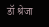डॉ श्रेजा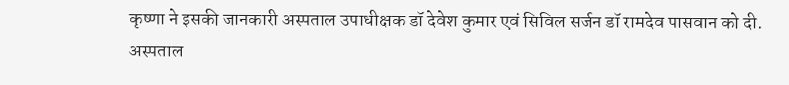कृष्णा ने इसकी जानकारी अस्पताल उपाधीक्षक डॉ देवेश कुमार एवं सिविल सर्जन डॉ रामदेव पासवान को दी.
अस्पताल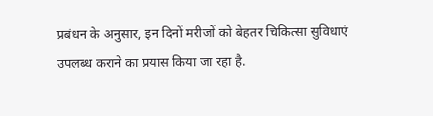प्रबंधन के अनुसार, इन दिनों मरीजों को बेहतर चिकित्सा सुविधाएं उपलब्ध कराने का प्रयास किया जा रहा है.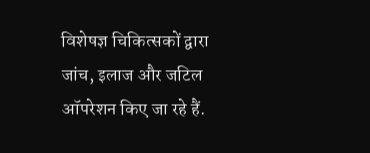विशेषज्ञ चिकित्सकों द्वारा जांच, इलाज और जटिल ऑपरेशन किए जा रहे हैं.